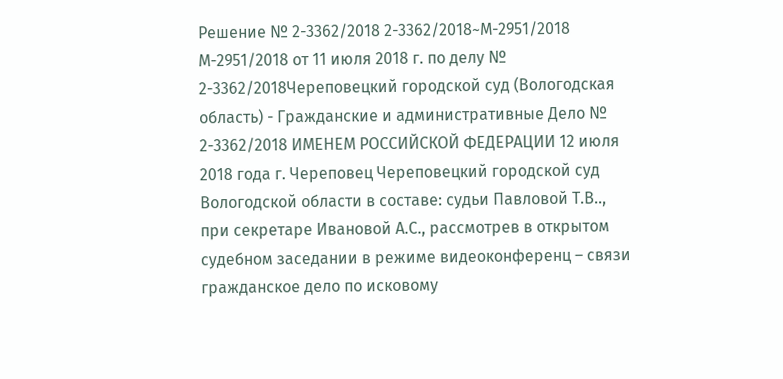Решение № 2-3362/2018 2-3362/2018~М-2951/2018 М-2951/2018 от 11 июля 2018 г. по делу № 2-3362/2018Череповецкий городской суд (Вологодская область) - Гражданские и административные Дело № 2-3362/2018 ИМЕНЕМ РОССИЙСКОЙ ФЕДЕРАЦИИ 12 июля 2018 года г. Череповец Череповецкий городской суд Вологодской области в составе: судьи Павловой Т.В.., при секретаре Ивановой А.С., рассмотрев в открытом судебном заседании в режиме видеоконференц – связи гражданское дело по исковому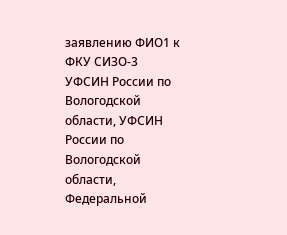заявлению ФИО1 к ФКУ СИЗО-3 УФСИН России по Вологодской области, УФСИН России по Вологодской области, Федеральной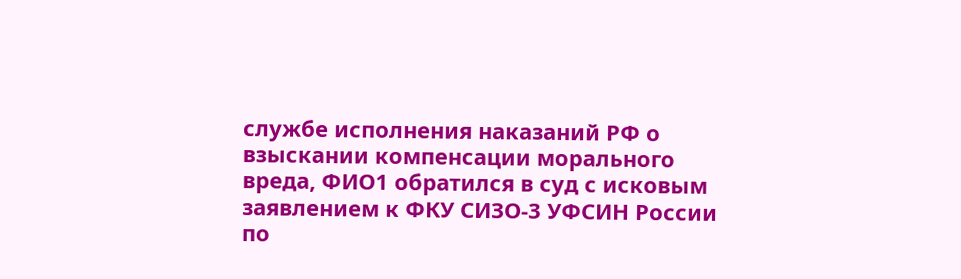службе исполнения наказаний РФ о взыскании компенсации морального вреда, ФИО1 обратился в суд с исковым заявлением к ФКУ СИЗО-3 УФСИН России по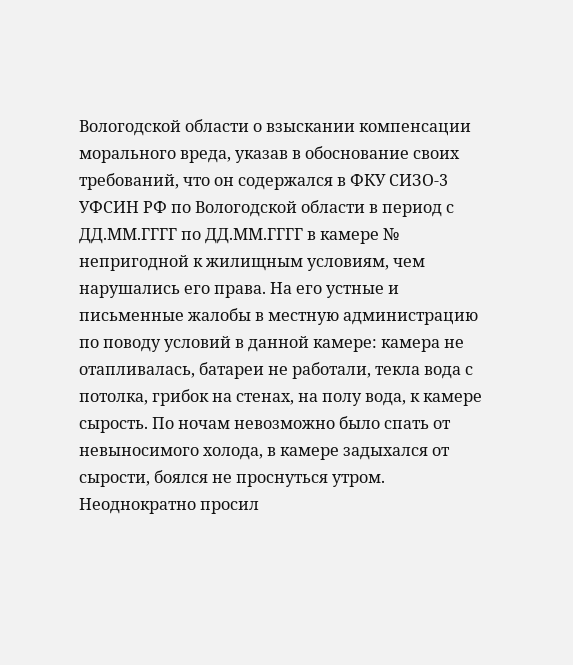Вологодской области о взыскании компенсации морального вреда, указав в обоснование своих требований, что он содержался в ФКУ СИЗО-3 УФСИН РФ по Вологодской области в период с ДД.ММ.ГГГГ по ДД.ММ.ГГГГ в камере № непригодной к жилищным условиям, чем нарушались его права. На его устные и письменные жалобы в местную администрацию по поводу условий в данной камере: камера не отапливалась, батареи не работали, текла вода с потолка, грибок на стенах, на полу вода, к камере сырость. По ночам невозможно было спать от невыносимого холода, в камере задыхался от сырости, боялся не проснуться утром. Неоднократно просил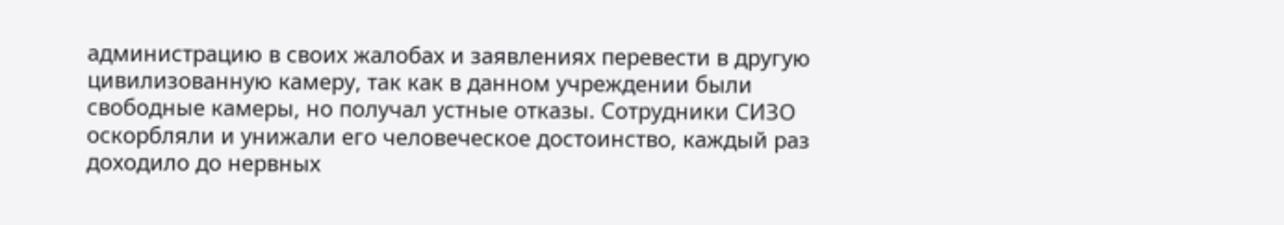администрацию в своих жалобах и заявлениях перевести в другую цивилизованную камеру, так как в данном учреждении были свободные камеры, но получал устные отказы. Сотрудники СИЗО оскорбляли и унижали его человеческое достоинство, каждый раз доходило до нервных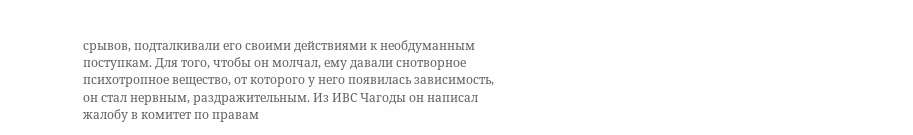срывов, подталкивали его своими действиями к необдуманным поступкам. Для того, чтобы он молчал, ему давали снотворное психотропное вещество, от которого у него появилась зависимость, он стал нервным, раздражительным. Из ИВС Чагоды он написал жалобу в комитет по правам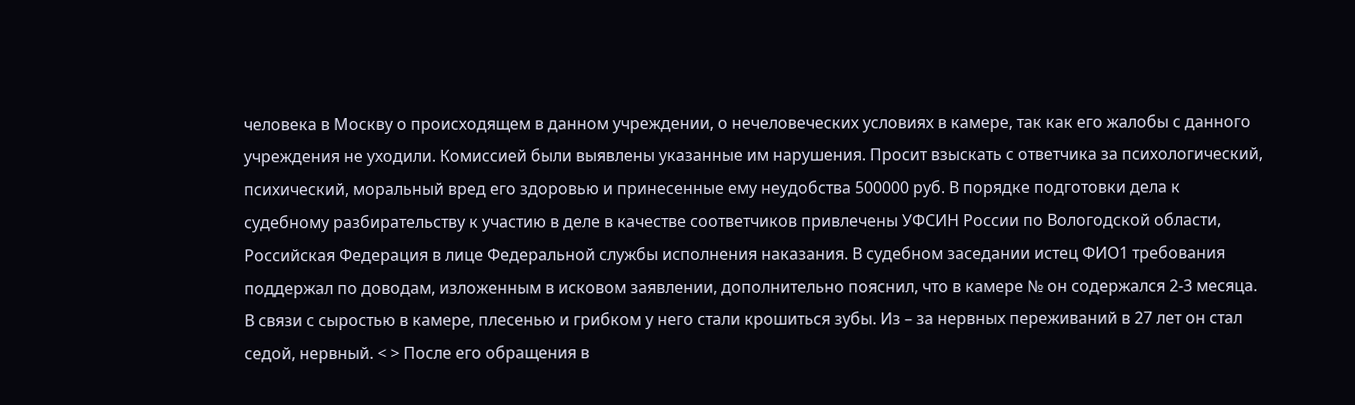человека в Москву о происходящем в данном учреждении, о нечеловеческих условиях в камере, так как его жалобы с данного учреждения не уходили. Комиссией были выявлены указанные им нарушения. Просит взыскать с ответчика за психологический, психический, моральный вред его здоровью и принесенные ему неудобства 500000 руб. В порядке подготовки дела к судебному разбирательству к участию в деле в качестве соответчиков привлечены УФСИН России по Вологодской области, Российская Федерация в лице Федеральной службы исполнения наказания. В судебном заседании истец ФИО1 требования поддержал по доводам, изложенным в исковом заявлении, дополнительно пояснил, что в камере № он содержался 2-3 месяца. В связи с сыростью в камере, плесенью и грибком у него стали крошиться зубы. Из – за нервных переживаний в 27 лет он стал седой, нервный. < > После его обращения в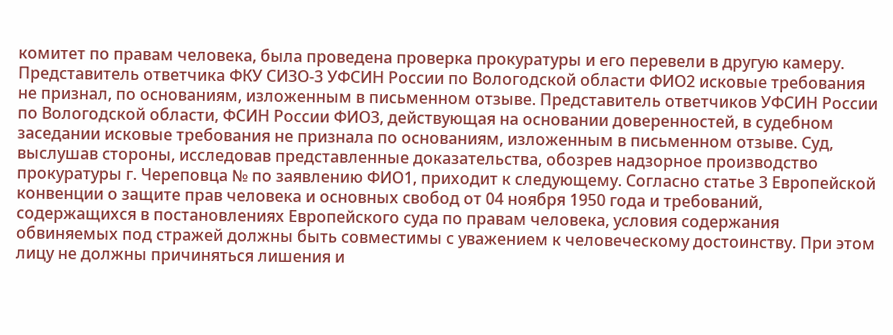комитет по правам человека, была проведена проверка прокуратуры и его перевели в другую камеру. Представитель ответчика ФКУ СИЗО-3 УФСИН России по Вологодской области ФИО2 исковые требования не признал, по основаниям, изложенным в письменном отзыве. Представитель ответчиков УФСИН России по Вологодской области, ФСИН России ФИО3, действующая на основании доверенностей, в судебном заседании исковые требования не признала по основаниям, изложенным в письменном отзыве. Суд, выслушав стороны, исследовав представленные доказательства, обозрев надзорное производство прокуратуры г. Череповца № по заявлению ФИО1, приходит к следующему. Согласно статье 3 Европейской конвенции о защите прав человека и основных свобод от 04 ноября 1950 года и требований, содержащихся в постановлениях Европейского суда по правам человека, условия содержания обвиняемых под стражей должны быть совместимы с уважением к человеческому достоинству. При этом лицу не должны причиняться лишения и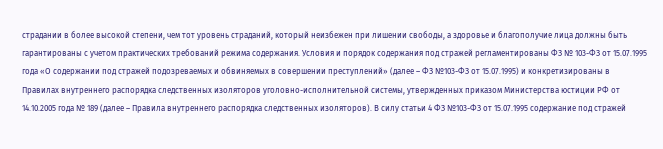страдании в более высокой степени, чем тот уровень страданий, который неизбежен при лишении свободы, а здоровье и благополучие лица должны быть гарантированы с учетом практических требований режима содержания. Условия и порядок содержания под стражей регламентированы ФЗ № 103-ФЗ от 15.07.1995 года «О содержании под стражей подозреваемых и обвиняемых в совершении преступлений» (далее – ФЗ №103-ФЗ от 15.07.1995) и конкретизированы в Правилах внутреннего распорядка следственных изоляторов уголовно-исполнительной системы, утвержденных приказом Министерства юстиции РФ от 14.10.2005 года № 189 (далее – Правила внутреннего распорядка следственных изоляторов). В силу статьи 4 ФЗ №103-ФЗ от 15.07.1995 содержание под стражей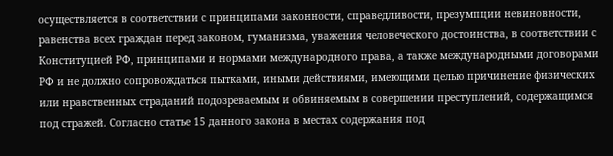осуществляется в соответствии с принципами законности, справедливости, презумпции невиновности, равенства всех граждан перед законом, гуманизма, уважения человеческого достоинства, в соответствии с Конституцией РФ, принципами и нормами международного права, а также международными договорами РФ и не должно сопровождаться пытками, иными действиями, имеющими целью причинение физических или нравственных страданий подозреваемым и обвиняемым в совершении преступлений, содержащимся под стражей. Согласно статье 15 данного закона в местах содержания под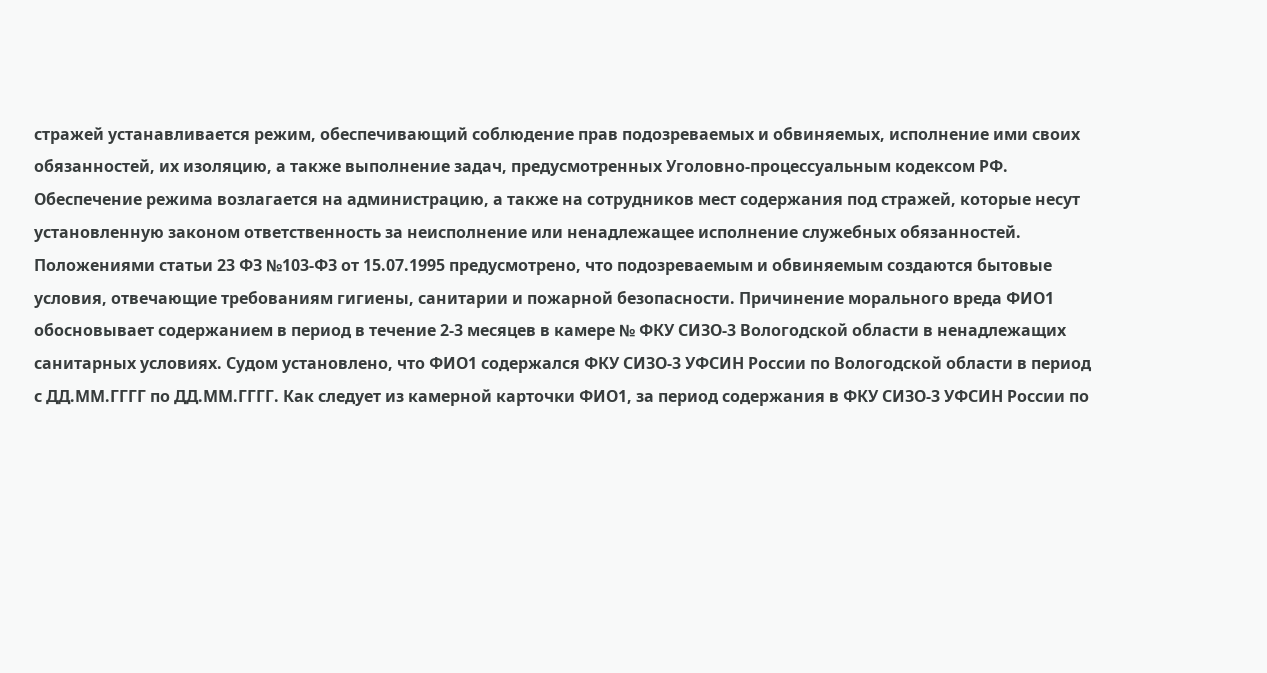стражей устанавливается режим, обеспечивающий соблюдение прав подозреваемых и обвиняемых, исполнение ими своих обязанностей, их изоляцию, а также выполнение задач, предусмотренных Уголовно-процессуальным кодексом РФ. Обеспечение режима возлагается на администрацию, а также на сотрудников мест содержания под стражей, которые несут установленную законом ответственность за неисполнение или ненадлежащее исполнение служебных обязанностей. Положениями статьи 23 ФЗ №103-ФЗ от 15.07.1995 предусмотрено, что подозреваемым и обвиняемым создаются бытовые условия, отвечающие требованиям гигиены, санитарии и пожарной безопасности. Причинение морального вреда ФИО1 обосновывает содержанием в период в течение 2-3 месяцев в камере № ФКУ СИЗО-3 Вологодской области в ненадлежащих санитарных условиях. Судом установлено, что ФИО1 содержался ФКУ СИЗО-3 УФСИН России по Вологодской области в период с ДД.ММ.ГГГГ по ДД.ММ.ГГГГ. Как следует из камерной карточки ФИО1, за период содержания в ФКУ СИЗО-3 УФСИН России по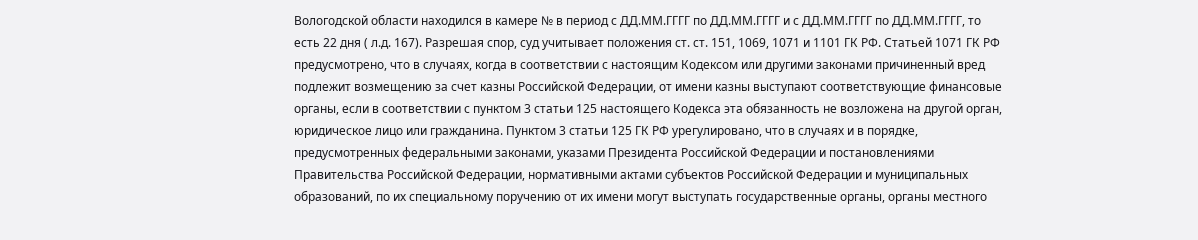Вологодской области находился в камере № в период с ДД.ММ.ГГГГ по ДД.ММ.ГГГГ и с ДД.ММ.ГГГГ по ДД.ММ.ГГГГ, то есть 22 дня ( л.д. 167). Разрешая спор, суд учитывает положения ст. ст. 151, 1069, 1071 и 1101 ГК РФ. Статьей 1071 ГК РФ предусмотрено, что в случаях, когда в соответствии с настоящим Кодексом или другими законами причиненный вред подлежит возмещению за счет казны Российской Федерации, от имени казны выступают соответствующие финансовые органы, если в соответствии с пунктом 3 статьи 125 настоящего Кодекса эта обязанность не возложена на другой орган, юридическое лицо или гражданина. Пунктом 3 статьи 125 ГК РФ урегулировано, что в случаях и в порядке, предусмотренных федеральными законами, указами Президента Российской Федерации и постановлениями Правительства Российской Федерации, нормативными актами субъектов Российской Федерации и муниципальных образований, по их специальному поручению от их имени могут выступать государственные органы, органы местного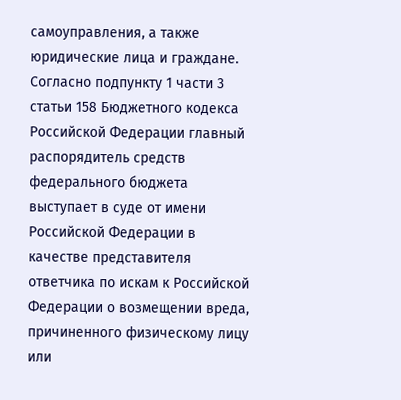самоуправления, а также юридические лица и граждане. Согласно подпункту 1 части 3 статьи 158 Бюджетного кодекса Российской Федерации главный распорядитель средств федерального бюджета выступает в суде от имени Российской Федерации в качестве представителя ответчика по искам к Российской Федерации о возмещении вреда, причиненного физическому лицу или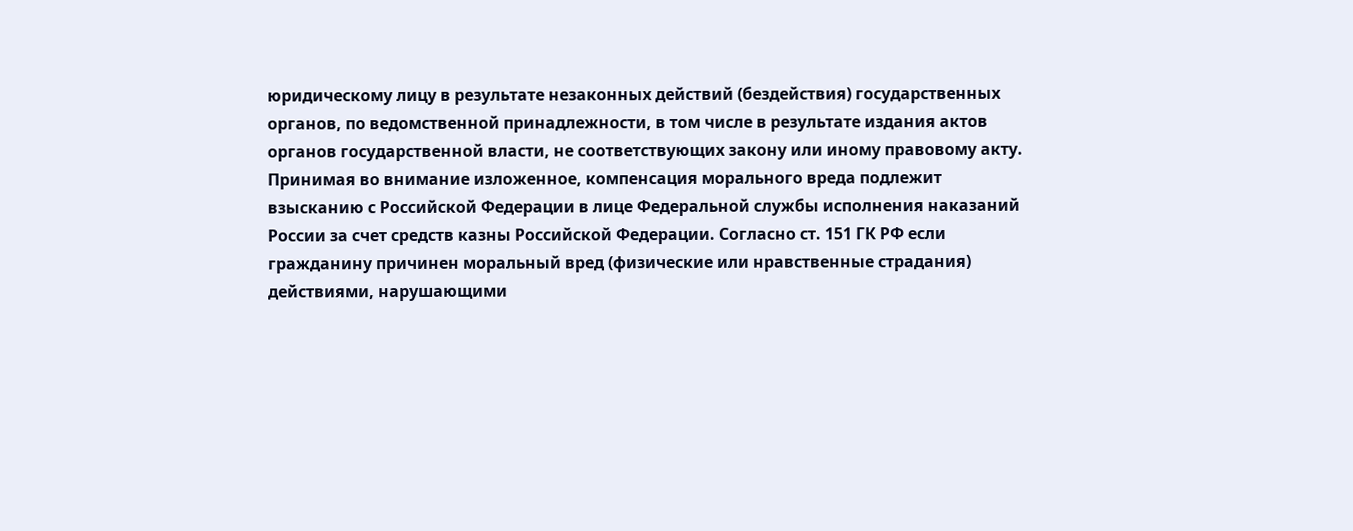юридическому лицу в результате незаконных действий (бездействия) государственных органов, по ведомственной принадлежности, в том числе в результате издания актов органов государственной власти, не соответствующих закону или иному правовому акту. Принимая во внимание изложенное, компенсация морального вреда подлежит взысканию с Российской Федерации в лице Федеральной службы исполнения наказаний России за счет средств казны Российской Федерации. Согласно ст. 151 ГК РФ если гражданину причинен моральный вред (физические или нравственные страдания) действиями, нарушающими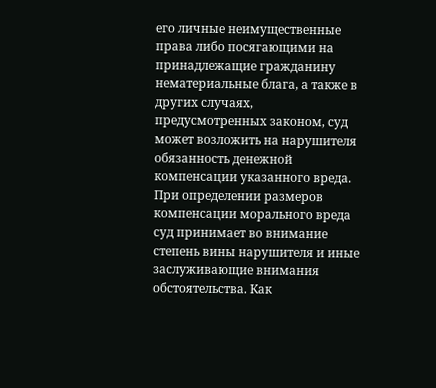его личные неимущественные права либо посягающими на принадлежащие гражданину нематериальные блага, а также в других случаях, предусмотренных законом, суд может возложить на нарушителя обязанность денежной компенсации указанного вреда. При определении размеров компенсации морального вреда суд принимает во внимание степень вины нарушителя и иные заслуживающие внимания обстоятельства. Как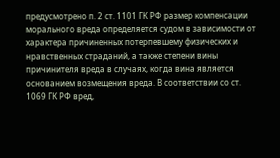предусмотрено п. 2 ст. 1101 ГК РФ размер компенсации морального вреда определяется судом в зависимости от характера причиненных потерпевшему физических и нравственных страданий, а также степени вины причинителя вреда в случаях, когда вина является основанием возмещения вреда. В соответствии со ст. 1069 ГК РФ вред,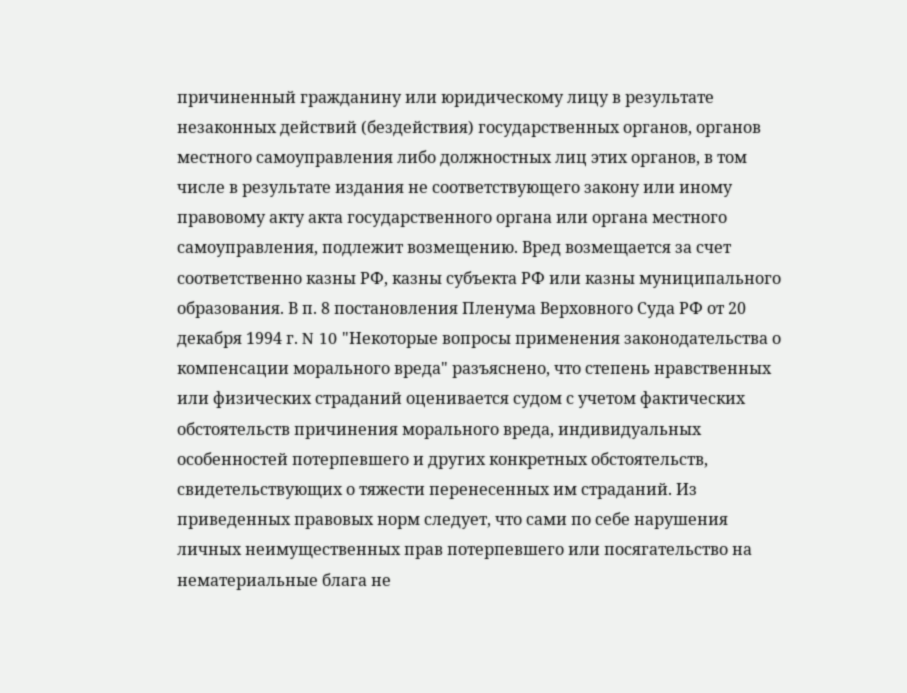причиненный гражданину или юридическому лицу в результате незаконных действий (бездействия) государственных органов, органов местного самоуправления либо должностных лиц этих органов, в том числе в результате издания не соответствующего закону или иному правовому акту акта государственного органа или органа местного самоуправления, подлежит возмещению. Вред возмещается за счет соответственно казны РФ, казны субъекта РФ или казны муниципального образования. В п. 8 постановления Пленума Верховного Суда РФ от 20 декабря 1994 г. N 10 "Некоторые вопросы применения законодательства о компенсации морального вреда" разъяснено, что степень нравственных или физических страданий оценивается судом с учетом фактических обстоятельств причинения морального вреда, индивидуальных особенностей потерпевшего и других конкретных обстоятельств, свидетельствующих о тяжести перенесенных им страданий. Из приведенных правовых норм следует, что сами по себе нарушения личных неимущественных прав потерпевшего или посягательство на нематериальные блага не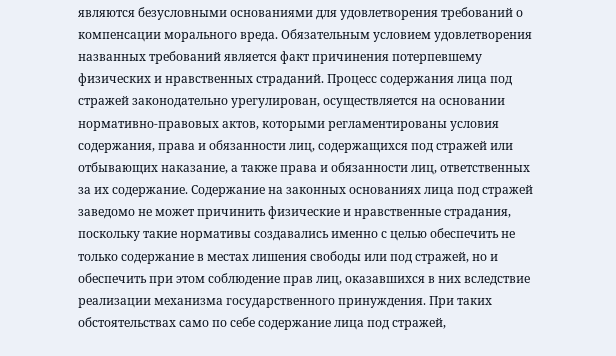являются безусловными основаниями для удовлетворения требований о компенсации морального вреда. Обязательным условием удовлетворения названных требований является факт причинения потерпевшему физических и нравственных страданий. Процесс содержания лица под стражей законодательно урегулирован, осуществляется на основании нормативно-правовых актов, которыми регламентированы условия содержания, права и обязанности лиц, содержащихся под стражей или отбывающих наказание, а также права и обязанности лиц, ответственных за их содержание. Содержание на законных основаниях лица под стражей заведомо не может причинить физические и нравственные страдания, поскольку такие нормативы создавались именно с целью обеспечить не только содержание в местах лишения свободы или под стражей, но и обеспечить при этом соблюдение прав лиц, оказавшихся в них вследствие реализации механизма государственного принуждения. При таких обстоятельствах само по себе содержание лица под стражей,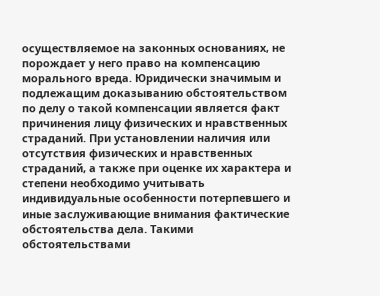осуществляемое на законных основаниях, не порождает у него право на компенсацию морального вреда. Юридически значимым и подлежащим доказыванию обстоятельством по делу о такой компенсации является факт причинения лицу физических и нравственных страданий. При установлении наличия или отсутствия физических и нравственных страданий, а также при оценке их характера и степени необходимо учитывать индивидуальные особенности потерпевшего и иные заслуживающие внимания фактические обстоятельства дела. Такими обстоятельствами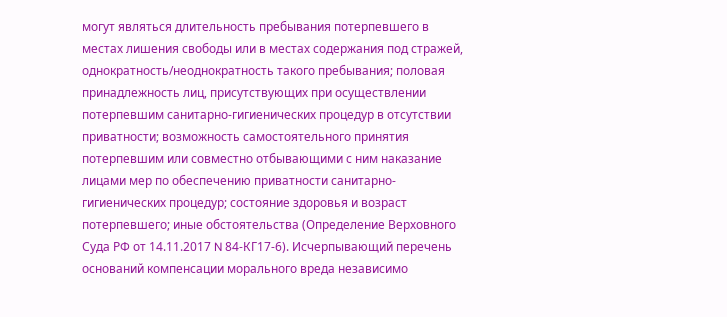могут являться длительность пребывания потерпевшего в местах лишения свободы или в местах содержания под стражей, однократность/неоднократность такого пребывания; половая принадлежность лиц, присутствующих при осуществлении потерпевшим санитарно-гигиенических процедур в отсутствии приватности; возможность самостоятельного принятия потерпевшим или совместно отбывающими с ним наказание лицами мер по обеспечению приватности санитарно-гигиенических процедур; состояние здоровья и возраст потерпевшего; иные обстоятельства (Определение Верховного Суда РФ от 14.11.2017 N 84-КГ17-6). Исчерпывающий перечень оснований компенсации морального вреда независимо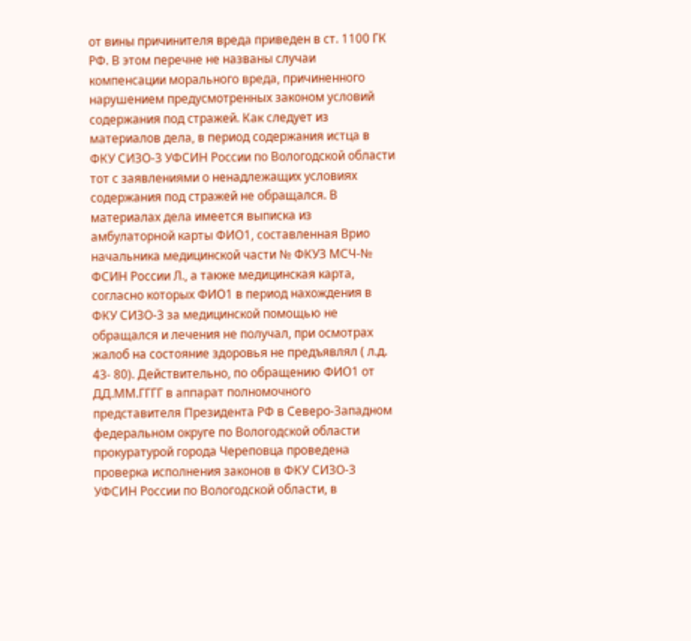от вины причинителя вреда приведен в ст. 1100 ГК РФ. В этом перечне не названы случаи компенсации морального вреда, причиненного нарушением предусмотренных законом условий содержания под стражей. Как следует из материалов дела, в период содержания истца в ФКУ СИЗО-3 УФСИН России по Вологодской области тот с заявлениями о ненадлежащих условиях содержания под стражей не обращался. В материалах дела имеется выписка из амбулаторной карты ФИО1, составленная Врио начальника медицинской части № ФКУЗ МСЧ-№ ФСИН России Л., а также медицинская карта, согласно которых ФИО1 в период нахождения в ФКУ СИЗО-3 за медицинской помощью не обращался и лечения не получал, при осмотрах жалоб на состояние здоровья не предъявлял ( л.д. 43- 80). Действительно, по обращению ФИО1 от ДД.ММ.ГГГГ в аппарат полномочного представителя Президента РФ в Северо-Западном федеральном округе по Вологодской области прокуратурой города Череповца проведена проверка исполнения законов в ФКУ СИЗО-3 УФСИН России по Вологодской области, в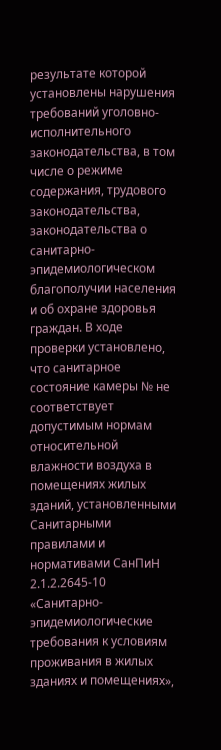результате которой установлены нарушения требований уголовно-исполнительного законодательства, в том числе о режиме содержания, трудового законодательства, законодательства о санитарно-эпидемиологическом благополучии населения и об охране здоровья граждан. В ходе проверки установлено, что санитарное состояние камеры № не соответствует допустимым нормам относительной влажности воздуха в помещениях жилых зданий, установленными Санитарными правилами и нормативами СанПиН 2.1.2.2645-10 «Санитарно-эпидемиологические требования к условиям проживания в жилых зданиях и помещениях»,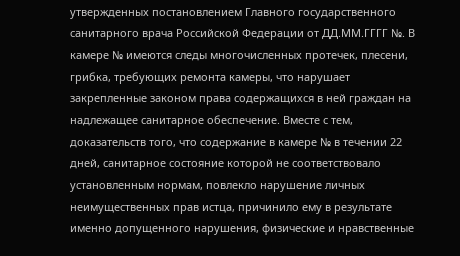утвержденных постановлением Главного государственного санитарного врача Российской Федерации от ДД.ММ.ГГГГ №. В камере № имеются следы многочисленных протечек, плесени, грибка, требующих ремонта камеры, что нарушает закрепленные законом права содержащихся в ней граждан на надлежащее санитарное обеспечение. Вместе с тем, доказательств того, что содержание в камере № в течении 22 дней, санитарное состояние которой не соответствовало установленным нормам, повлекло нарушение личных неимущественных прав истца, причинило ему в результате именно допущенного нарушения, физические и нравственные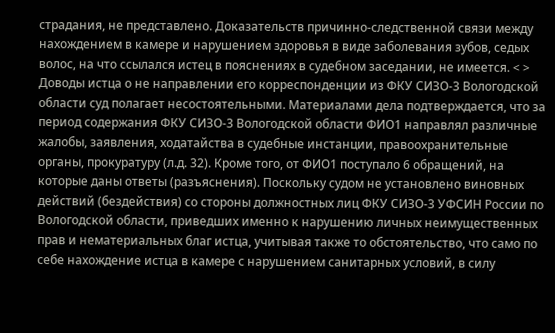страдания, не представлено. Доказательств причинно-следственной связи между нахождением в камере и нарушением здоровья в виде заболевания зубов, седых волос, на что ссылался истец в пояснениях в судебном заседании, не имеется. < > Доводы истца о не направлении его корреспонденции из ФКУ СИЗО-3 Вологодской области суд полагает несостоятельными. Материалами дела подтверждается, что за период содержания ФКУ СИЗО-3 Вологодской области ФИО1 направлял различные жалобы, заявления, ходатайства в судебные инстанции, правоохранительные органы, прокуратуру (л.д. 32). Кроме того, от ФИО1 поступало 6 обращений, на которые даны ответы (разъяснения). Поскольку судом не установлено виновных действий (бездействия) со стороны должностных лиц ФКУ СИЗО-3 УФСИН России по Вологодской области, приведших именно к нарушению личных неимущественных прав и нематериальных благ истца, учитывая также то обстоятельство, что само по себе нахождение истца в камере с нарушением санитарных условий, в силу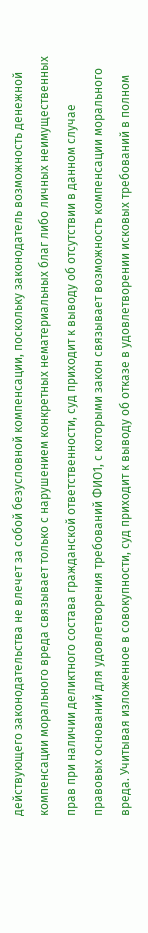действующего законодательства не влечет за собой безусловной компенсации, поскольку законодатель возможность денежной компенсации морального вреда связывает только с нарушением конкретных нематериальных благ либо личных неимущественных прав при наличии деликтного состава гражданской ответственности, суд приходит к выводу об отсутствии в данном случае правовых оснований для удовлетворения требований ФИО1, с которыми закон связывает возможность компенсации морального вреда. Учитывая изложенное в совокупности, суд приходит к выводу об отказе в удовлетворении исковых требований в полном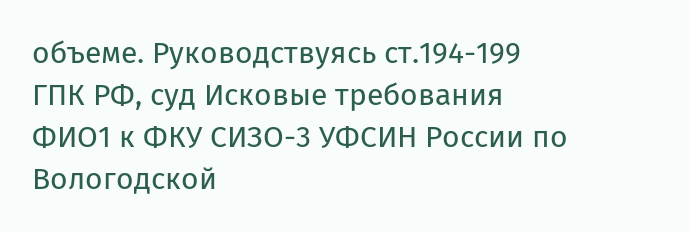объеме. Руководствуясь ст.194-199 ГПК РФ, суд Исковые требования ФИО1 к ФКУ СИЗО-3 УФСИН России по Вологодской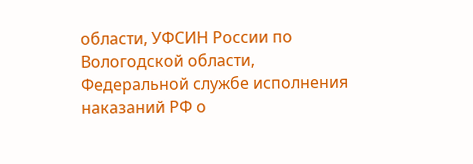области, УФСИН России по Вологодской области, Федеральной службе исполнения наказаний РФ о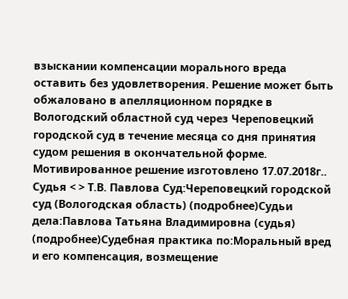взыскании компенсации морального вреда оставить без удовлетворения. Решение может быть обжаловано в апелляционном порядке в Вологодский областной суд через Череповецкий городской суд в течение месяца со дня принятия судом решения в окончательной форме. Мотивированное решение изготовлено 17.07.2018г.. Судья < > Т.В. Павлова Суд:Череповецкий городской суд (Вологодская область) (подробнее)Судьи дела:Павлова Татьяна Владимировна (судья) (подробнее)Судебная практика по:Моральный вред и его компенсация, возмещение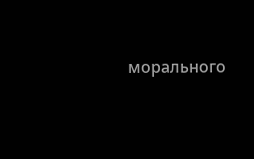морального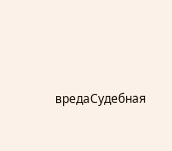вредаСудебная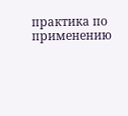практика по применению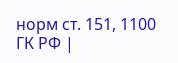норм ст. 151, 1100 ГК РФ |